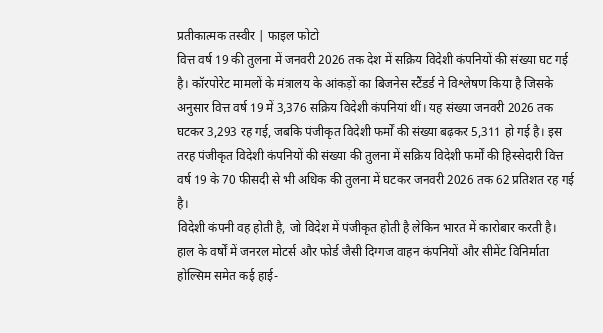प्रतीकात्मक तस्वीर | फाइल फोटो
वित्त वर्ष 19 की तुलना में जनवरी 2026 तक देश में सक्रिय विदेशी कंपनियों की संख्या घट गई है। कॉरपोरेट मामलों के मंत्रालय के आंकड़ों का बिजनेस स्टैंडर्ड ने विश्लेषण किया है जिसके अनुसार वित्त वर्ष 19 में 3,376 सक्रिय विदेशी कंपनियां थीं। यह संख्या जनवरी 2026 तक घटकर 3,293 रह गई, जबकि पंजीकृत विदेशी फर्मों की संख्या बढ़कर 5,311 हो गई है। इस तरह पंजीकृत विदेशी कंपनियों की संख्या की तुलना में सक्रिय विदेशी फर्मों की हिस्सेदारी वित्त वर्ष 19 के 70 फीसदी से भी अधिक की तुलना में घटकर जनवरी 2026 तक 62 प्रतिशत रह गई है।
विदेशी कंपनी वह होती है, जो विदेश में पंजीकृत होती है लेकिन भारत में कारोबार करती है। हाल के वर्षों में जनरल मोटर्स और फोर्ड जैसी दिग्गज वाहन कंपनियों और सीमेंट विनिर्माता होल्सिम समेत कई हाई-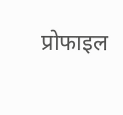प्रोफाइल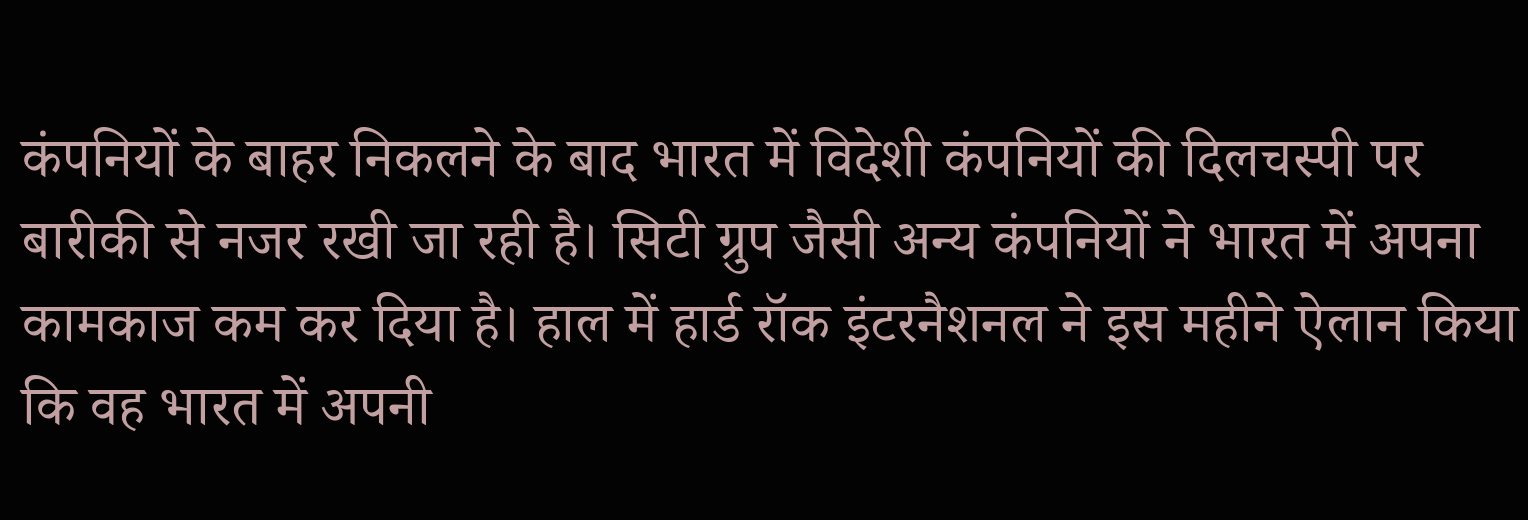कंपनियों के बाहर निकलने के बाद भारत में विदेशी कंपनियों की दिलचस्पी पर बारीकी से नजर रखी जा रही है। सिटी ग्रुप जैसी अन्य कंपनियों ने भारत में अपना कामकाज कम कर दिया है। हाल में हार्ड रॉक इंटरनैशनल ने इस महीने ऐलान किया कि वह भारत में अपनी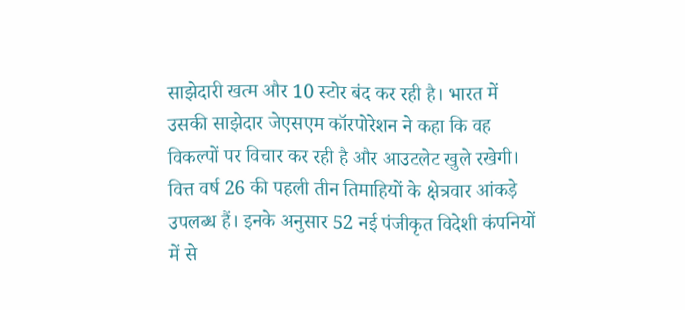साझेदारी खत्म और 10 स्टोर बंद कर रही है। भारत में उसकी साझेदार जेएसएम कॉरपोरेशन ने कहा कि वह विकल्पों पर विचार कर रही है और आउटलेट खुले रखेगी।
वित्त वर्ष 26 की पहली तीन तिमाहियों के क्षेत्रवार आंकड़े उपलब्ध हैं। इनके अनुसार 52 नई पंजीकृत विदेशी कंपनियों में से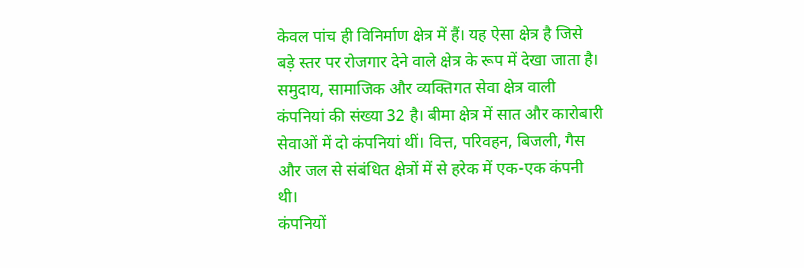केवल पांच ही विनिर्माण क्षेत्र में हैं। यह ऐसा क्षेत्र है जिसे बड़े स्तर पर रोजगार देने वाले क्षेत्र के रूप में देखा जाता है। समुदाय, सामाजिक और व्यक्तिगत सेवा क्षेत्र वाली कंपनियां की संख्या 32 है। बीमा क्षेत्र में सात और कारोबारी सेवाओं में दो कंपनियां थीं। वित्त, परिवहन, बिजली, गैस और जल से संबंधित क्षेत्रों में से हरेक में एक-एक कंपनी थी।
कंपनियों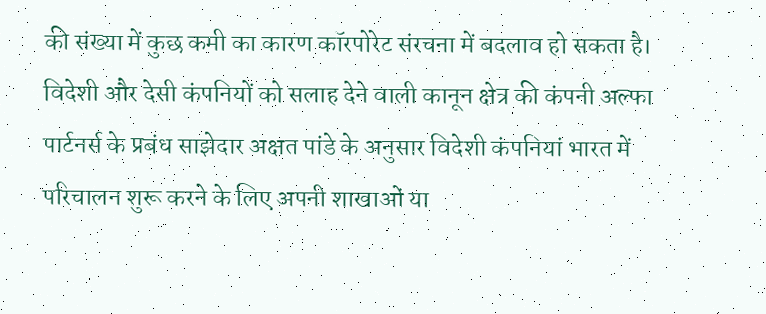की संख्या में कुछ कमी का कारण कॉरपोरेट संरचना में बदलाव हो सकता है। विदेशी और देसी कंपनियों को सलाह देने वाली कानून क्षेत्र की कंपनी अल्फा पार्टनर्स के प्रबंध साझेदार अक्षत पांडे के अनुसार विदेशी कंपनियां भारत में परिचालन शुरू करने के लिए अपनी शाखाओं या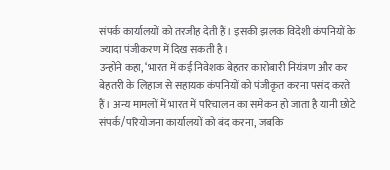संपर्क कार्यालयों को तरजीह देती हैं। इसकी झलक विदेशी कंपनियों के ज्यादा पंजीकरण में दिख सकती है।
उन्होंने कहा, ‘भारत में कई निवेशक बेहतर कारोबारी नियंत्रण और कर बेहतरी के लिहाज से सहायक कंपनियों को पंजीकृत करना पसंद करते हैं। अन्य मामलों में भारत में परिचालन का समेकन हो जाता है यानी छोटे संपर्क/परियोजना कार्यालयों को बंद करना, जबकि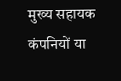मुख्य सहायक कंपनियों या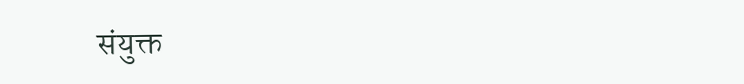संयुक्त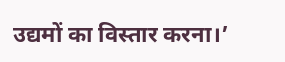उद्यमों का विस्तार करना।’